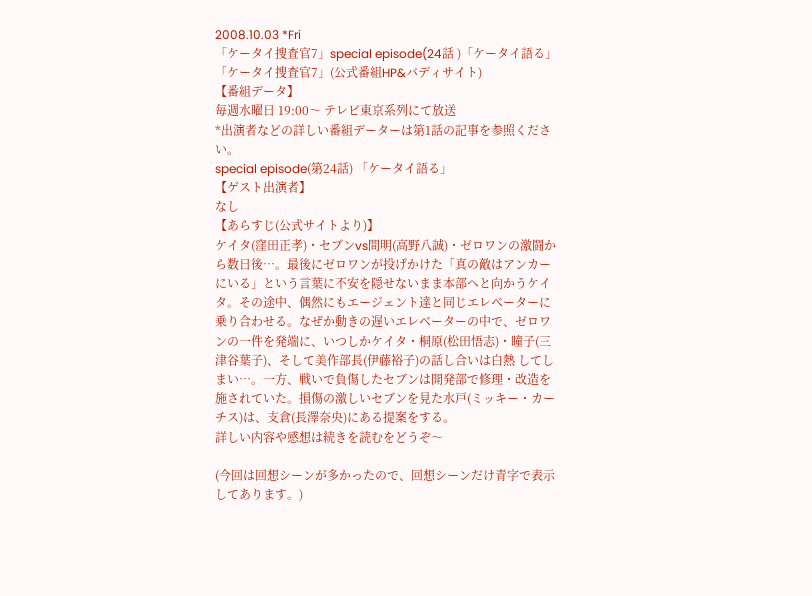2008.10.03 *Fri
「ケータイ捜査官7」special episode(24話 )「ケータイ語る」
「ケータイ捜査官7」(公式番組HP&バディサイト)
【番組データ】
毎週水曜日 19:00〜 テレビ東京系列にて放送
*出演者などの詳しい番組データーは第1話の記事を参照ください。
special episode(第24話) 「ケータイ語る」
【ゲスト出演者】
なし
【あらすじ(公式サイトより)】
ケイタ(窪田正孝)・セブンvs間明(高野八誠)・ゼロワンの激闘から数日後…。最後にゼロワンが投げかけた「真の敵はアンカーにいる」という言葉に不安を隠せないまま本部へと向かうケイタ。その途中、偶然にもエージェント達と同じエレベーターに乗り合わせる。なぜか動きの遅いエレベーターの中で、ゼロワンの一件を発端に、いつしかケイタ・桐原(松田悟志)・瞳子(三津谷葉子)、そして美作部長(伊藤裕子)の話し合いは白熱 してしまい…。一方、戦いで負傷したセブンは開発部で修理・改造を施されていた。損傷の激しいセブンを見た水戸(ミッキー・カーチス)は、支倉(長澤奈央)にある提案をする。
詳しい内容や感想は続きを読むをどうぞ〜

(今回は回想シーンが多かったので、回想シーンだけ青字で表示してあります。)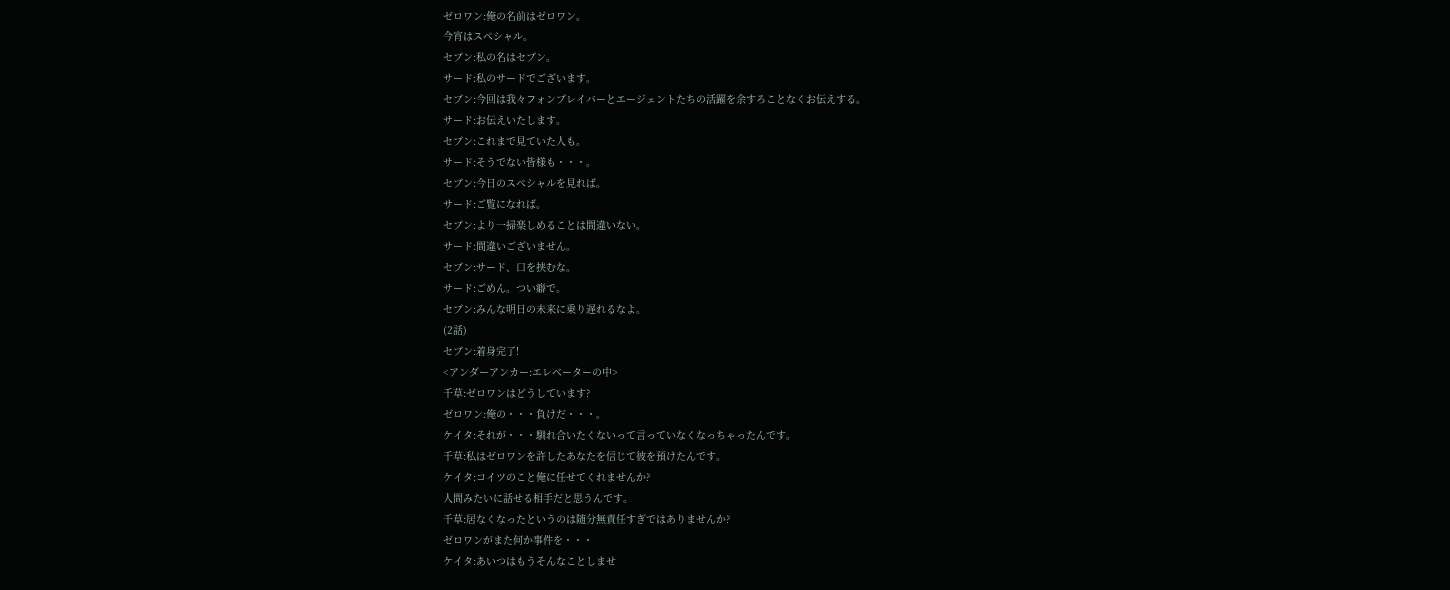ゼロワン:俺の名前はゼロワン。
今宵はスペシャル。
セブン:私の名はセブン。
サード:私のサードでございます。
セブン:今回は我々フォンブレイバーとエージェントたちの活躍を余すろことなくお伝えする。
サード:お伝えいたします。
セブン:これまで見ていた人も。
サード:そうでない皆様も・・・。
セブン:今日のスペシャルを見れば。
サード:ご覧になれば。
セブン:より一掃楽しめることは間違いない。
サード:間違いございません。
セブン:サード、口を挟むな。
サード:ごめん。つい癖で。
セブン:みんな明日の未来に乗り遅れるなよ。
(2話)
セブン:着身完了!
<アンダーアンカー:エレベーターの中>
千草:ゼロワンはどうしています?
ゼロワン:俺の・・・負けだ・・・。
ケイタ:それが・・・馴れ合いたくないって言っていなくなっちゃったんです。
千草:私はゼロワンを許したあなたを信じて彼を預けたんです。
ケイタ:コイツのこと俺に任せてくれませんか?
人間みたいに話せる相手だと思うんです。
千草:居なくなったというのは随分無責任すぎではありませんか?
ゼロワンがまた何か事件を・・・
ケイタ:あいつはもうそんなことしませ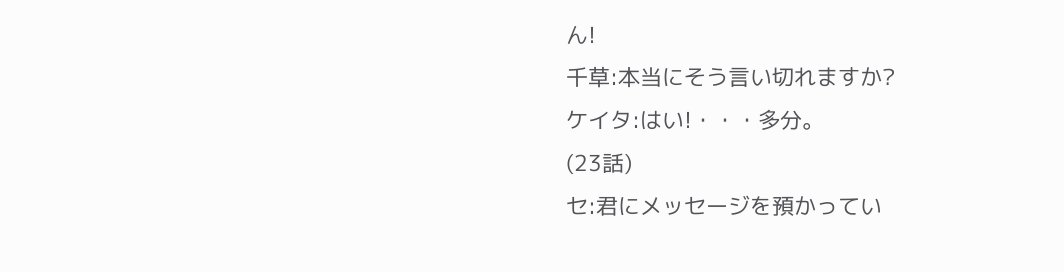ん!
千草:本当にそう言い切れますか?
ケイタ:はい!・・・多分。
(23話)
セ:君にメッセージを預かってい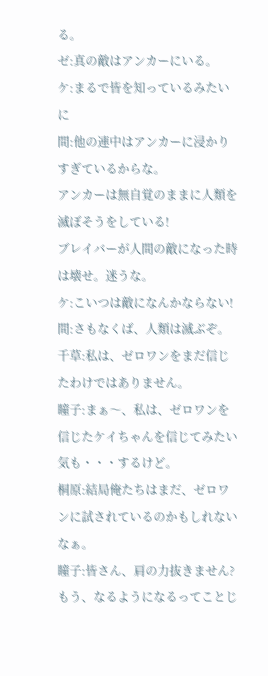る。
ゼ:真の敵はアンカーにいる。
ケ:まるで皆を知っているみたいに
間:他の連中はアンカーに浸かりすぎているからな。
アンカーは無自覚のままに人類を滅ぼそうをしている!
ブレイバーが人間の敵になった時は壊せ。迷うな。
ケ:こいつは敵になんかならない!
間:さもなくば、人類は滅ぶぞ。
千草:私は、ゼロワンをまだ信じたわけではありません。
瞳子:まぁ〜、私は、ゼロワンを信じたケイちゃんを信じてみたい気も・・・するけど。
桐原:結局俺たちはまだ、ゼロワンに試されているのかもしれないなぁ。
瞳子:皆さん、肩の力抜きません?
もう、なるようになるってことじ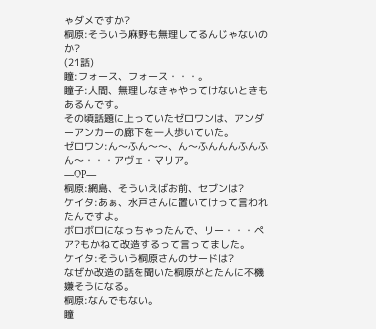ゃダメですか?
桐原:そういう麻野も無理してるんじゃないのか?
(21話)
瞳:フォース、フォース・・・。
瞳子:人間、無理しなきゃやってけないときもあるんです。
その頃話題に上っていたゼロワンは、アンダーアンカーの廊下を一人歩いていた。
ゼロワン:ん〜ふん〜〜、ん〜ふんんんふんふん〜・・・アヴェ・マリア。
―OP―
桐原:網島、そういえばお前、セブンは?
ケイタ:あぁ、水戸さんに置いてけって言われたんですよ。
ボロボロになっちゃったんで、リー・・・ペア?もかねて改造するって言ってました。
ケイタ:そういう桐原さんのサードは?
なぜか改造の話を聞いた桐原がとたんに不機嫌そうになる。
桐原:なんでもない。
瞳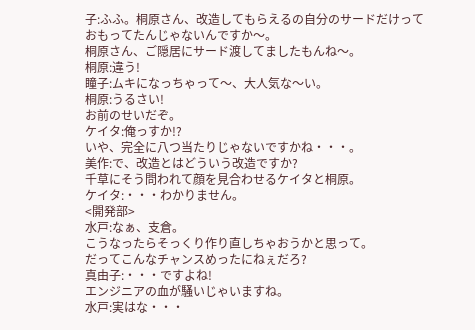子:ふふ。桐原さん、改造してもらえるの自分のサードだけっておもってたんじゃないんですか〜。
桐原さん、ご隠居にサード渡してましたもんね〜。
桐原:違う!
瞳子:ムキになっちゃって〜、大人気な〜い。
桐原:うるさい!
お前のせいだぞ。
ケイタ:俺っすか!?
いや、完全に八つ当たりじゃないですかね・・・。
美作:で、改造とはどういう改造ですか?
千草にそう問われて顔を見合わせるケイタと桐原。
ケイタ:・・・わかりません。
<開発部>
水戸:なぁ、支倉。
こうなったらそっくり作り直しちゃおうかと思って。
だってこんなチャンスめったにねぇだろ?
真由子:・・・ですよね!
エンジニアの血が騒いじゃいますね。
水戸:実はな・・・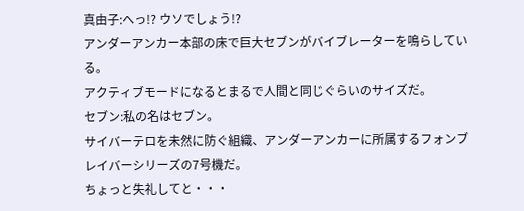真由子:へっ!? ウソでしょう!?
アンダーアンカー本部の床で巨大セブンがバイブレーターを鳴らしている。
アクティブモードになるとまるで人間と同じぐらいのサイズだ。
セブン:私の名はセブン。
サイバーテロを未然に防ぐ組織、アンダーアンカーに所属するフォンブレイバーシリーズの7号機だ。
ちょっと失礼してと・・・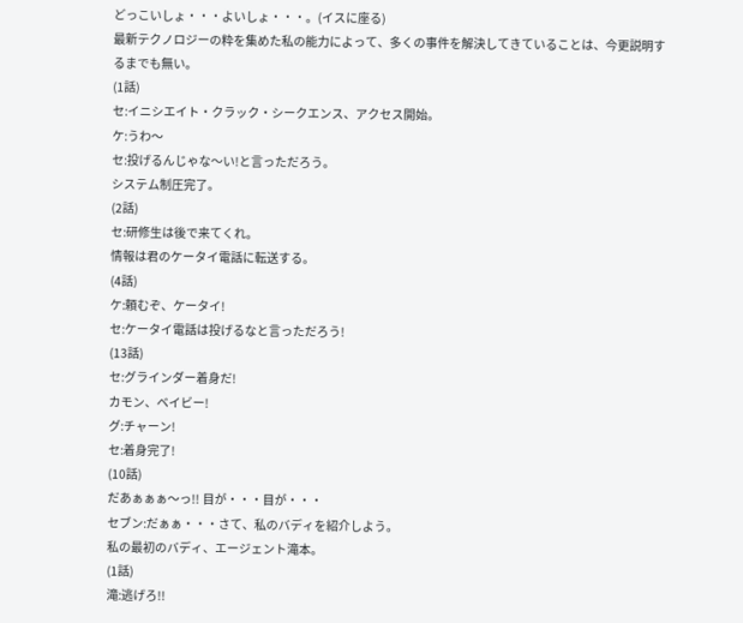どっこいしょ・・・よいしょ・・・。(イスに座る)
最新テクノロジーの粋を集めた私の能力によって、多くの事件を解決してきていることは、今更説明するまでも無い。
(1話)
セ:イニシエイト・クラック・シークエンス、アクセス開始。
ケ:うわ〜
セ:投げるんじゃな〜い!と言っただろう。
システム制圧完了。
(2話)
セ:研修生は後で来てくれ。
情報は君のケータイ電話に転送する。
(4話)
ケ:頼むぞ、ケータイ!
セ:ケータイ電話は投げるなと言っただろう!
(13話)
セ:グラインダー着身だ!
カモン、ベイビー!
グ:チャーン!
セ:着身完了!
(10話)
だあぁぁぁ〜っ!! 目が・・・目が・・・
セブン:だぁぁ・・・さて、私のバディを紹介しよう。
私の最初のバディ、エージェント滝本。
(1話)
滝:逃げろ!!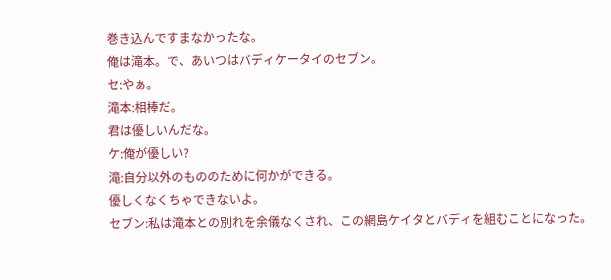巻き込んですまなかったな。
俺は滝本。で、あいつはバディケータイのセブン。
セ:やぁ。
滝本:相棒だ。
君は優しいんだな。
ケ:俺が優しい?
滝:自分以外のもののために何かができる。
優しくなくちゃできないよ。
セブン:私は滝本との別れを余儀なくされ、この網島ケイタとバディを組むことになった。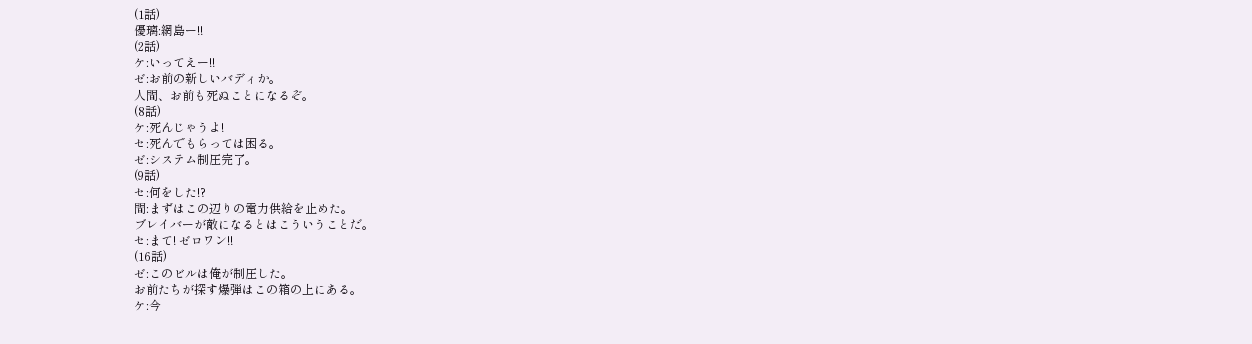(1話)
優璃:網島ー!!
(2話)
ケ:いってえー!!
ゼ:お前の新しいバディか。
人間、お前も死ぬことになるぞ。
(8話)
ケ:死んじゃうよ!
セ:死んでもらっては困る。
ゼ:システム制圧完了。
(9話)
セ:何をした!?
間:まずはこの辺りの電力供給を止めた。
ブレイバーが敵になるとはこういうことだ。
セ:まて! ゼロワン!!
(16話)
ゼ:このビルは俺が制圧した。
お前たちが探す爆弾はこの箱の上にある。
ケ:今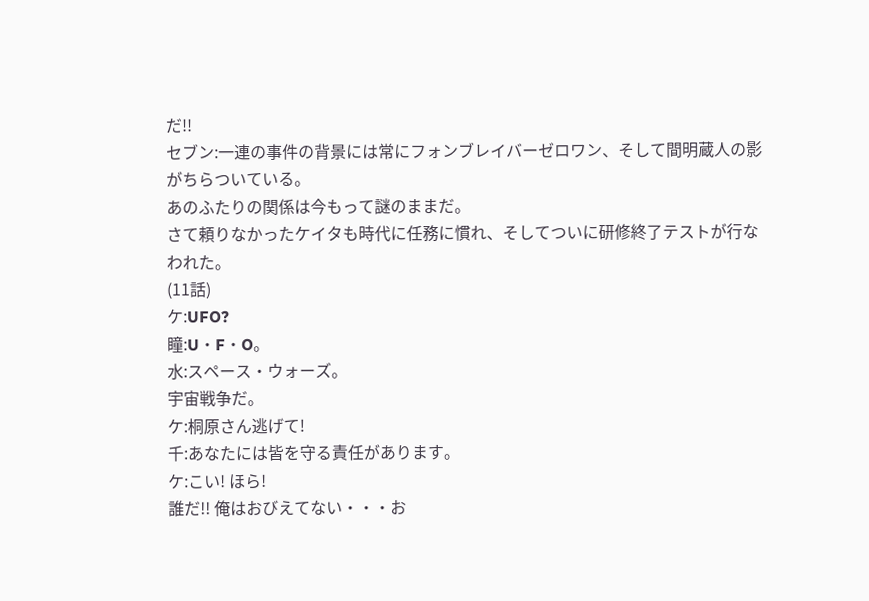だ!!
セブン:一連の事件の背景には常にフォンブレイバーゼロワン、そして間明蔵人の影がちらついている。
あのふたりの関係は今もって謎のままだ。
さて頼りなかったケイタも時代に任務に慣れ、そしてついに研修終了テストが行なわれた。
(11話)
ケ:UFO?
瞳:U・F・O。
水:スペース・ウォーズ。
宇宙戦争だ。
ケ:桐原さん逃げて!
千:あなたには皆を守る責任があります。
ケ:こい! ほら!
誰だ!! 俺はおびえてない・・・お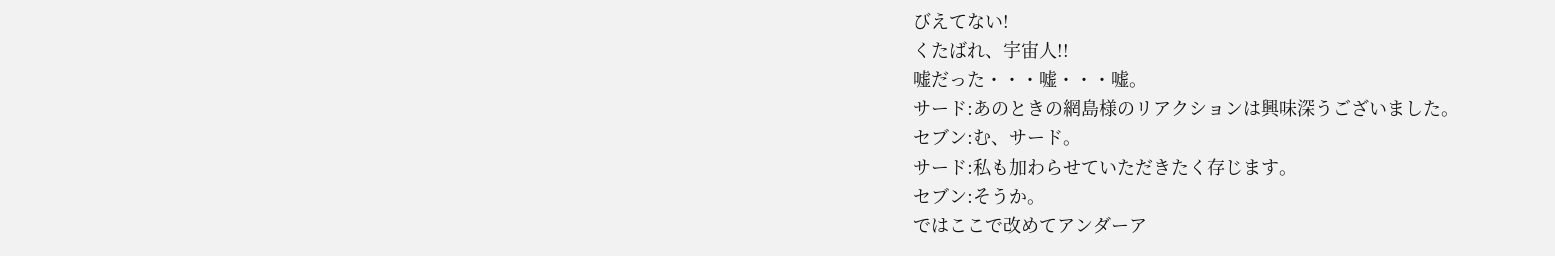びえてない!
くたばれ、宇宙人!!
嘘だった・・・嘘・・・嘘。
サード:あのときの網島様のリアクションは興味深うございました。
セブン:む、サード。
サード:私も加わらせていただきたく存じます。
セブン:そうか。
ではここで改めてアンダーア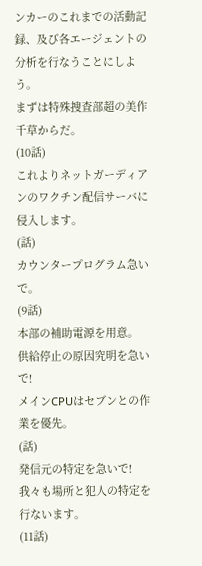ンカーのこれまでの活動記録、及び各エージェントの分析を行なうことにしよう。
まずは特殊捜査部超の美作千草からだ。
(10話)
これよりネットガーディアンのワクチン配信サーバに侵入します。
(話)
カウンタープログラム急いで。
(9話)
本部の補助電源を用意。
供給停止の原因究明を急いで!
メインCPUはセブンとの作業を優先。
(話)
発信元の特定を急いで!
我々も場所と犯人の特定を行ないます。
(11話)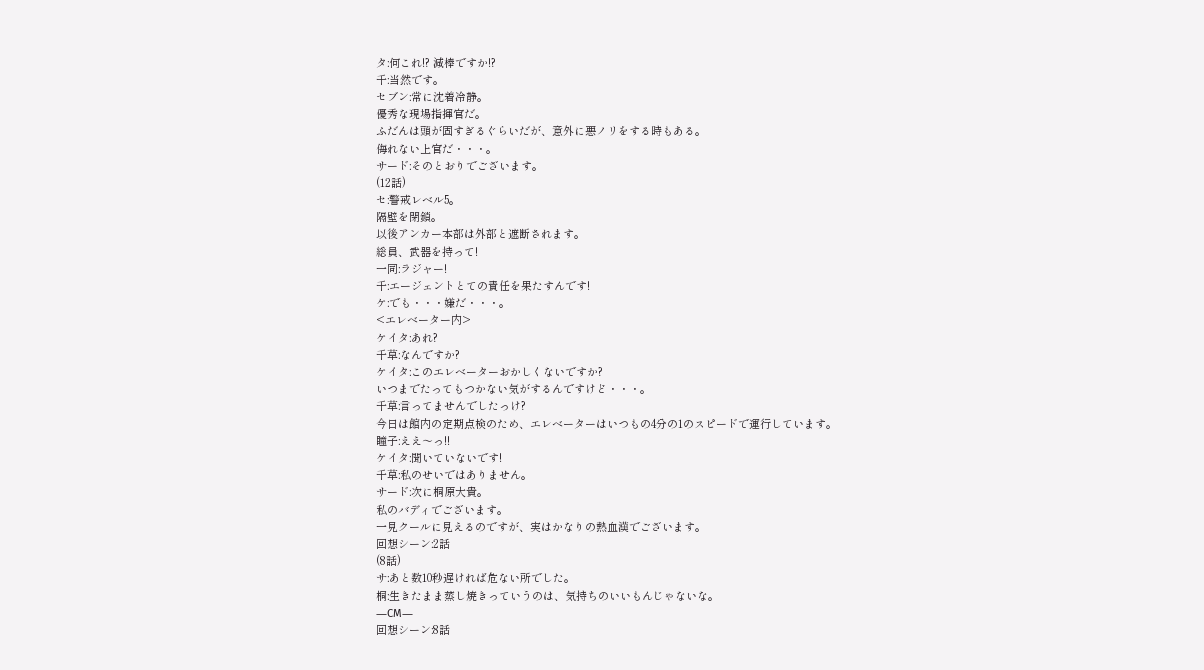タ:何これ!? 減棒ですか!?
千:当然です。
セブン:常に沈着冷静。
優秀な現場指揮官だ。
ふだんは頭が固すぎるぐらいだが、意外に悪ノリをする時もある。
侮れない上官だ・・・。
サード:そのとおりでございます。
(12話)
セ:警戒レベル5。
隔壁を閉鎖。
以後アンカー本部は外部と遮断されます。
総員、武器を持って!
一同:ラジャー!
千:エージェントとての責任を果たすんです!
ケ:でも・・・嫌だ・・・。
<エレベーター内>
ケイタ:あれ?
千草:なんですか?
ケイタ:このエレベーターおかしくないですか?
いつまでたってもつかない気がするんですけど・・・。
千草:言ってませんでしたっけ?
今日は館内の定期点検のため、エレベーターはいつもの4分の1のスピードで運行しています。
瞳子:ええ〜っ!!
ケイタ:聞いていないです!
千草:私のせいではありません。
サード:次に桐原大貴。
私のバディでございます。
一見クールに見えるのですが、実はかなりの熱血漢でございます。
回想シーン:2話
(8話)
サ:あと数10秒遅ければ危ない所でした。
桐:生きたまま蒸し焼きっていうのは、気持ちのいいもんじゃないな。
―CM―
回想シーン:8話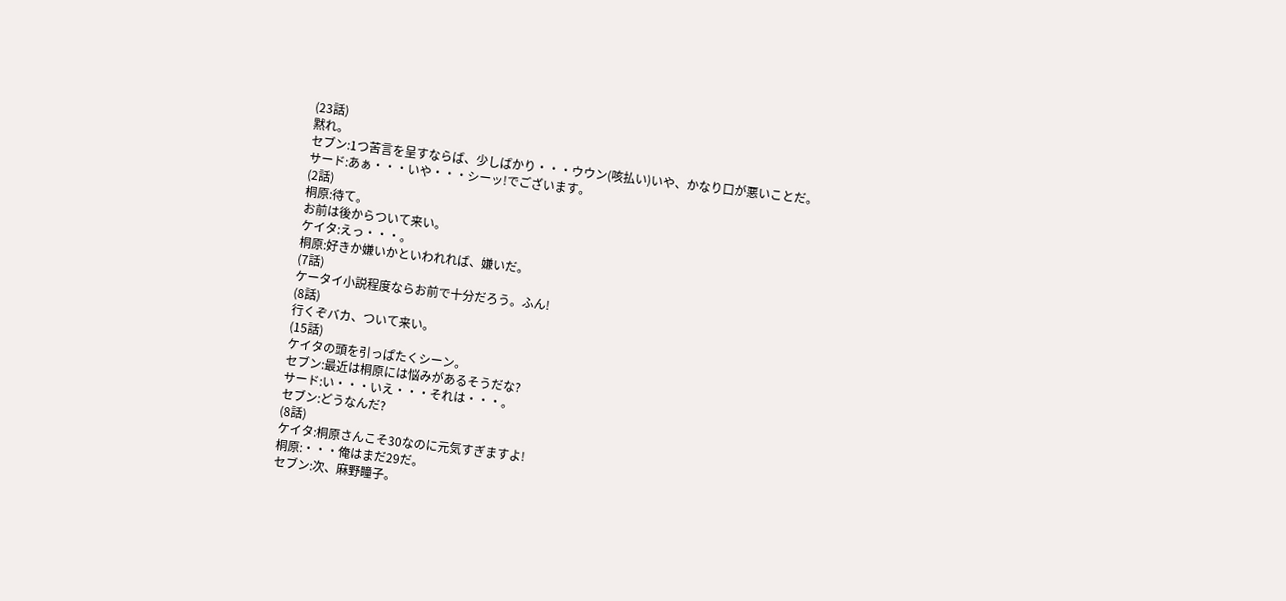(23話)
黙れ。
セブン:1つ苦言を呈すならば、少しばかり・・・ウウン(咳払い)いや、かなり口が悪いことだ。
サード:あぁ・・・いや・・・シーッ!でございます。
(2話)
桐原:待て。
お前は後からついて来い。
ケイタ:えっ・・・。
桐原:好きか嫌いかといわれれば、嫌いだ。
(7話)
ケータイ小説程度ならお前で十分だろう。ふん!
(8話)
行くぞバカ、ついて来い。
(15話)
ケイタの頭を引っぱたくシーン。
セブン:最近は桐原には悩みがあるそうだな?
サード:い・・・いえ・・・それは・・・。
セブン:どうなんだ?
(8話)
ケイタ:桐原さんこそ30なのに元気すぎますよ!
桐原:・・・俺はまだ29だ。
セブン:次、麻野瞳子。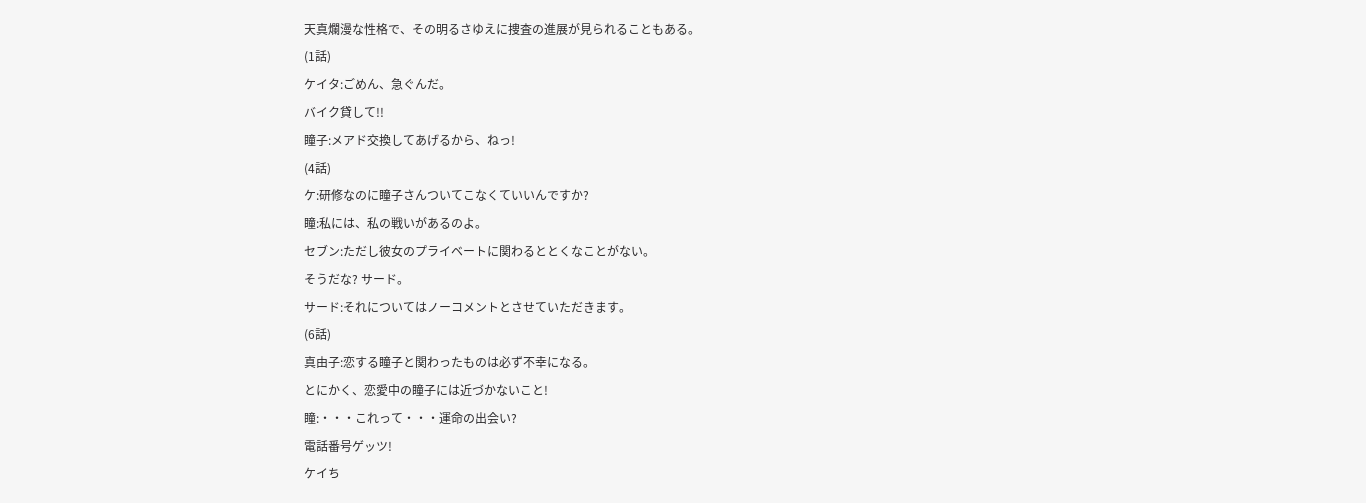天真爛漫な性格で、その明るさゆえに捜査の進展が見られることもある。
(1話)
ケイタ:ごめん、急ぐんだ。
バイク貸して!!
瞳子:メアド交換してあげるから、ねっ!
(4話)
ケ:研修なのに瞳子さんついてこなくていいんですか?
瞳:私には、私の戦いがあるのよ。
セブン:ただし彼女のプライベートに関わるととくなことがない。
そうだな? サード。
サード:それについてはノーコメントとさせていただきます。
(6話)
真由子:恋する瞳子と関わったものは必ず不幸になる。
とにかく、恋愛中の瞳子には近づかないこと!
瞳:・・・これって・・・運命の出会い?
電話番号ゲッツ!
ケイち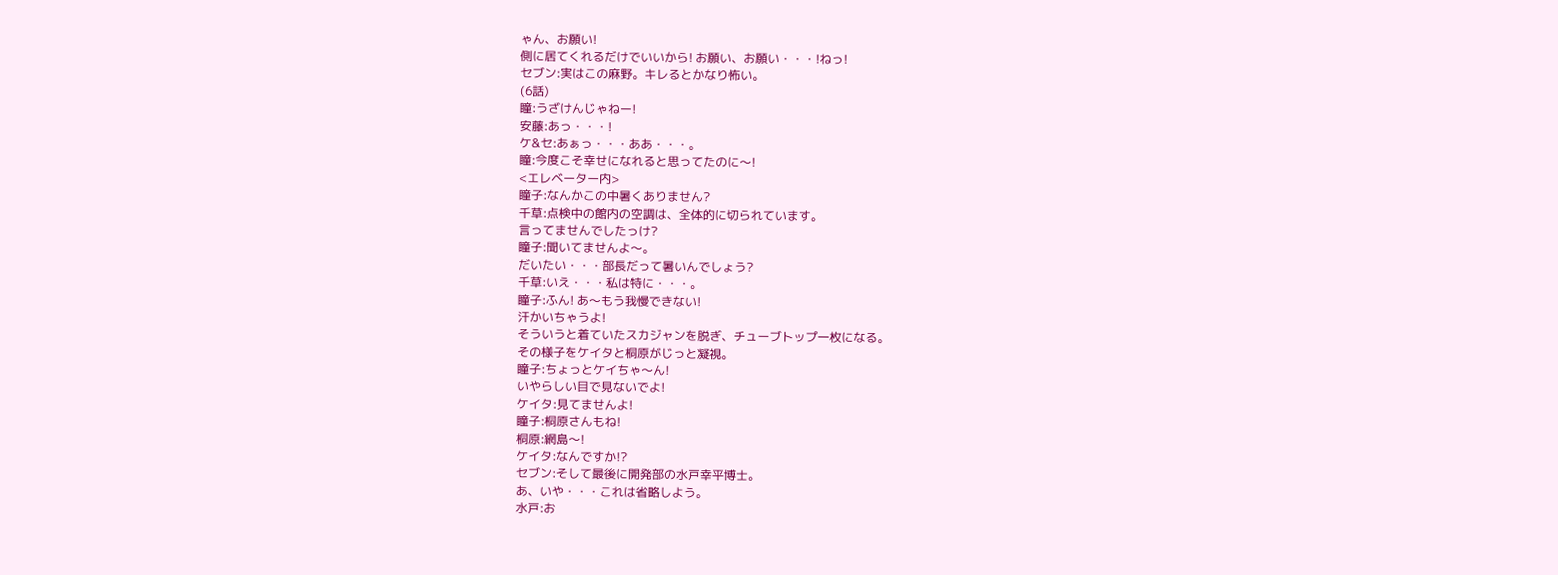ゃん、お願い!
側に居てくれるだけでいいから! お願い、お願い・・・!ねっ!
セブン:実はこの麻野。キレるとかなり怖い。
(6話)
瞳:うざけんじゃねー!
安藤:あっ・・・!
ケ&セ:あぁっ・・・ああ・・・。
瞳:今度こそ幸せになれると思ってたのに〜!
<エレベーター内>
瞳子:なんかこの中暑くありません?
千草:点検中の館内の空調は、全体的に切られています。
言ってませんでしたっけ?
瞳子:聞いてませんよ〜。
だいたい・・・部長だって暑いんでしょう?
千草:いえ・・・私は特に・・・。
瞳子:ふん! あ〜もう我慢できない!
汗かいちゃうよ!
そういうと着ていたスカジャンを脱ぎ、チューブトップ一枚になる。
その様子をケイタと桐原がじっと凝視。
瞳子:ちょっとケイちゃ〜ん!
いやらしい目で見ないでよ!
ケイタ:見てませんよ!
瞳子:桐原さんもね!
桐原:網島〜!
ケイタ:なんですか!?
セブン:そして最後に開発部の水戸幸平博士。
あ、いや・・・これは省略しよう。
水戸:お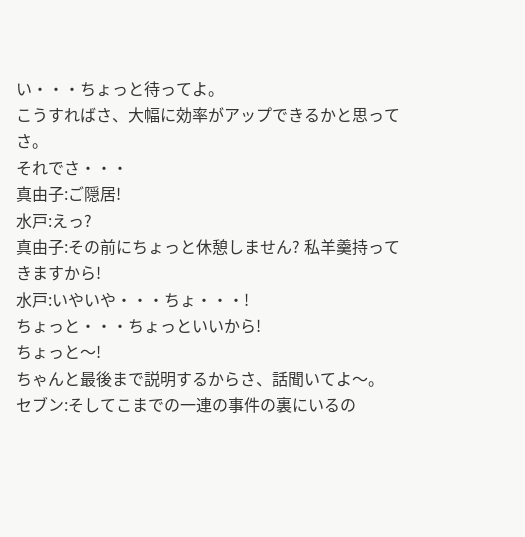い・・・ちょっと待ってよ。
こうすればさ、大幅に効率がアップできるかと思ってさ。
それでさ・・・
真由子:ご隠居!
水戸:えっ?
真由子:その前にちょっと休憩しません? 私羊羹持ってきますから!
水戸:いやいや・・・ちょ・・・!
ちょっと・・・ちょっといいから!
ちょっと〜!
ちゃんと最後まで説明するからさ、話聞いてよ〜。
セブン:そしてこまでの一連の事件の裏にいるの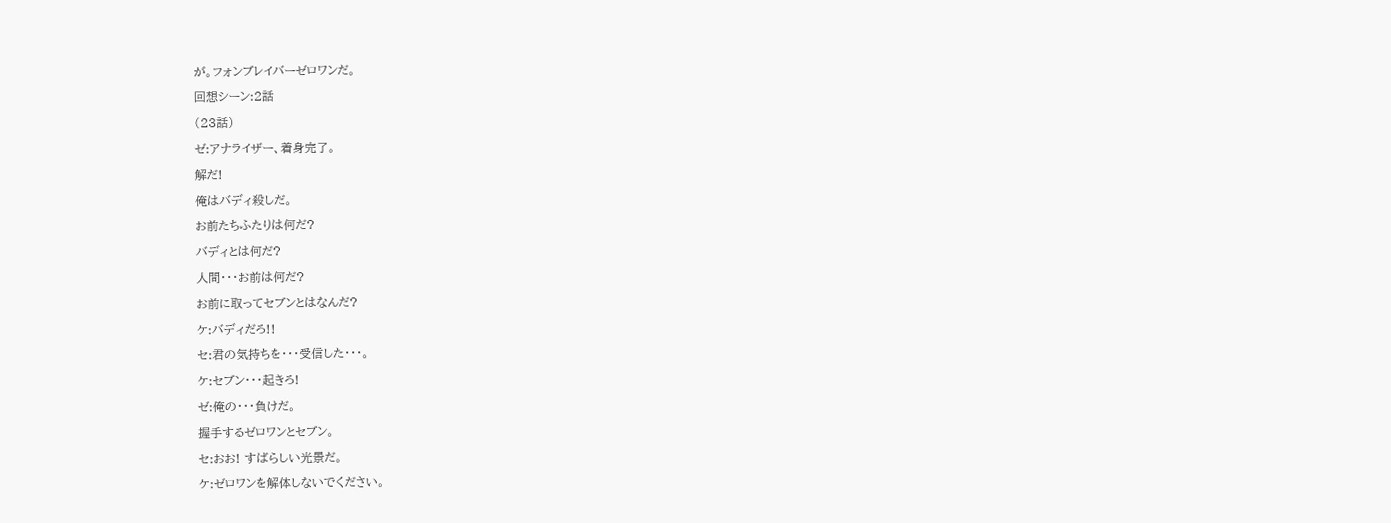が。フォンブレイバーゼロワンだ。
回想シーン:2話
(23話)
ゼ:アナライザー、着身完了。
解だ!
俺はバディ殺しだ。
お前たちふたりは何だ?
バディとは何だ?
人間・・・お前は何だ?
お前に取ってセブンとはなんだ?
ケ:バディだろ!!
セ:君の気持ちを・・・受信した・・・。
ケ:セブン・・・起きろ!
ゼ:俺の・・・負けだ。
握手するゼロワンとセブン。
セ:おお! すばらしい光景だ。
ケ:ゼロワンを解体しないでください。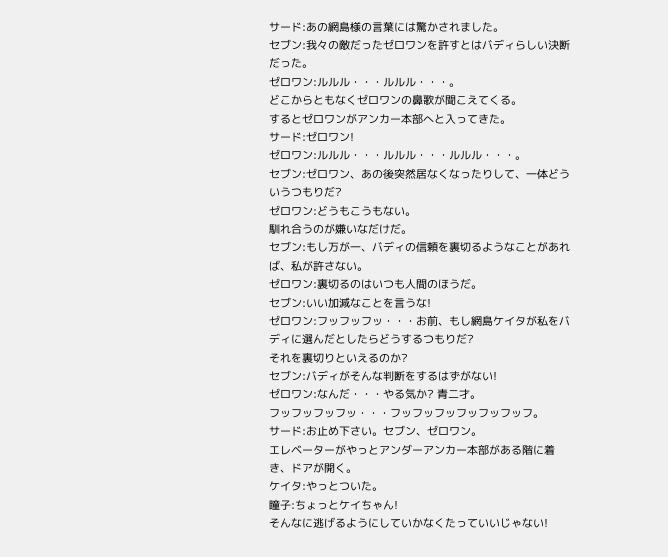サード:あの網島様の言葉には驚かされました。
セブン:我々の敵だったゼロワンを許すとはバディらしい決断だった。
ゼロワン:ルルル・・・ルルル・・・。
どこからともなくゼロワンの鼻歌が聞こえてくる。
するとゼロワンがアンカー本部へと入ってきた。
サード:ゼロワン!
ゼロワン:ルルル・・・ルルル・・・ルルル・・・。
セブン:ゼロワン、あの後突然居なくなったりして、一体どういうつもりだ?
ゼロワン:どうもこうもない。
馴れ合うのが嫌いなだけだ。
セブン:もし万が一、バディの信頼を裏切るようなことがあれば、私が許さない。
ゼロワン:裏切るのはいつも人間のほうだ。
セブン:いい加減なことを言うな!
ゼロワン:フッフッフッ・・・お前、もし網島ケイタが私をバディに選んだとしたらどうするつもりだ?
それを裏切りといえるのか?
セブン:バディがそんな判断をするはずがない!
ゼロワン:なんだ・・・やる気か? 青二才。
フッフッフッフッ・・・フッフッフッフッフッフッフ。
サード:お止め下さい。セブン、ゼロワン。
エレベーターがやっとアンダーアンカー本部がある階に着き、ドアが開く。
ケイタ:やっとついた。
瞳子:ちょっとケイちゃん!
そんなに逃げるようにしていかなくたっていいじゃない!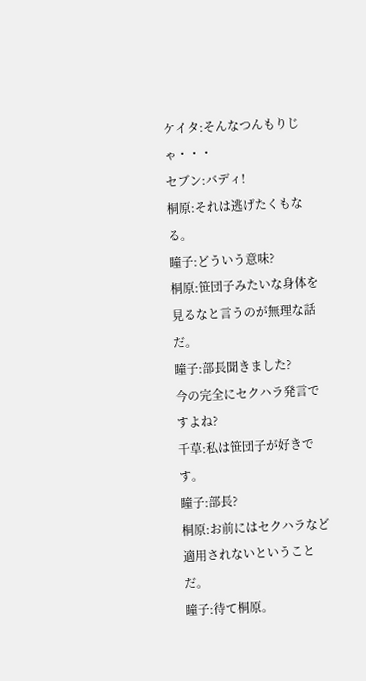ケイタ:そんなつんもりじゃ・・・
セブン:バディ!
桐原:それは逃げたくもなる。
瞳子:どういう意味?
桐原:笹団子みたいな身体を見るなと言うのが無理な話だ。
瞳子:部長聞きました?
今の完全にセクハラ発言ですよね?
千草:私は笹団子が好きです。
瞳子:部長?
桐原:お前にはセクハラなど適用されないということだ。
瞳子:待て桐原。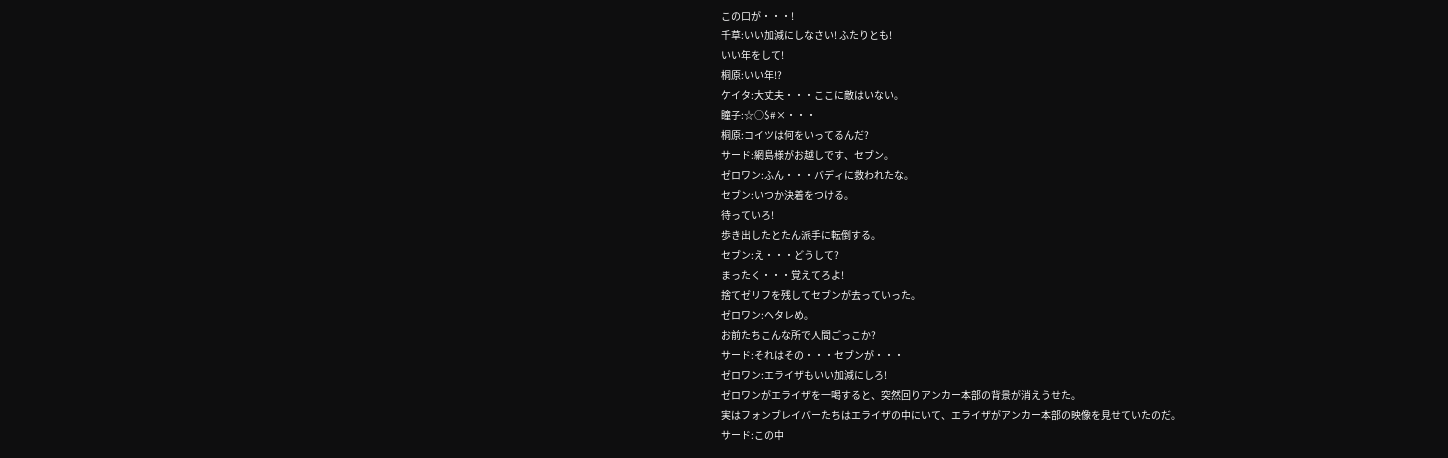この口が・・・!
千草:いい加減にしなさい! ふたりとも!
いい年をして!
桐原:いい年!?
ケイタ:大丈夫・・・ここに敵はいない。
瞳子:☆○$#×・・・
桐原:コイツは何をいってるんだ?
サード:網島様がお越しです、セブン。
ゼロワン:ふん・・・バディに救われたな。
セブン:いつか決着をつける。
待っていろ!
歩き出したとたん派手に転倒する。
セブン:え・・・どうして?
まったく・・・覚えてろよ!
捨てゼリフを残してセブンが去っていった。
ゼロワン:ヘタレめ。
お前たちこんな所で人間ごっこか?
サード:それはその・・・セブンが・・・
ゼロワン:エライザもいい加減にしろ!
ゼロワンがエライザを一喝すると、突然回りアンカー本部の背景が消えうせた。
実はフォンブレイバーたちはエライザの中にいて、エライザがアンカー本部の映像を見せていたのだ。
サード:この中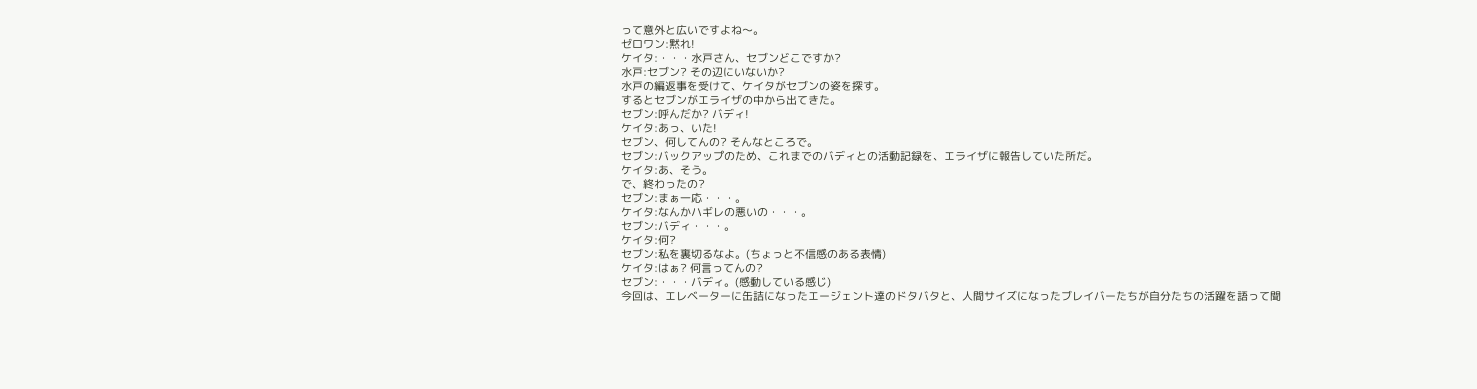って意外と広いですよね〜。
ゼロワン:黙れ!
ケイタ:・・・水戸さん、セブンどこですか?
水戸:セブン? その辺にいないか?
水戸の編返事を受けて、ケイタがセブンの姿を探す。
するとセブンがエライザの中から出てきた。
セブン:呼んだか? バディ!
ケイタ:あっ、いた!
セブン、何してんの? そんなところで。
セブン:バックアップのため、これまでのバディとの活動記録を、エライザに報告していた所だ。
ケイタ:あ、そう。
で、終わったの?
セブン:まぁ一応・・・。
ケイタ:なんかハギレの悪いの・・・。
セブン:バディ・・・。
ケイタ:何?
セブン:私を裏切るなよ。(ちょっと不信感のある表情)
ケイタ:はぁ? 何言ってんの?
セブン:・・・バディ。(感動している感じ)
今回は、エレベーターに缶詰になったエージェント達のドタバタと、人間サイズになったブレイバーたちが自分たちの活躍を語って聞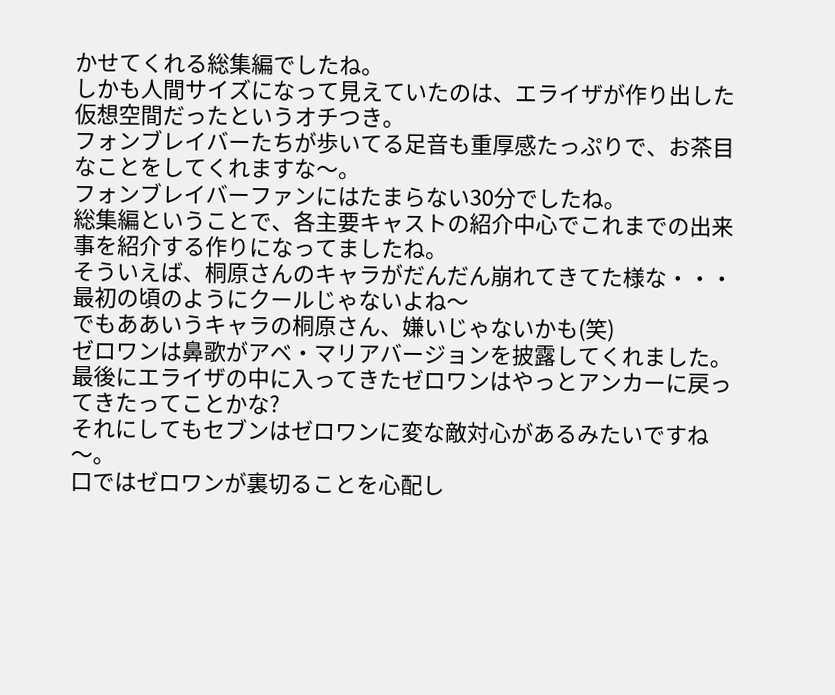かせてくれる総集編でしたね。
しかも人間サイズになって見えていたのは、エライザが作り出した仮想空間だったというオチつき。
フォンブレイバーたちが歩いてる足音も重厚感たっぷりで、お茶目なことをしてくれますな〜。
フォンブレイバーファンにはたまらない30分でしたね。
総集編ということで、各主要キャストの紹介中心でこれまでの出来事を紹介する作りになってましたね。
そういえば、桐原さんのキャラがだんだん崩れてきてた様な・・・
最初の頃のようにクールじゃないよね〜
でもああいうキャラの桐原さん、嫌いじゃないかも(笑)
ゼロワンは鼻歌がアベ・マリアバージョンを披露してくれました。
最後にエライザの中に入ってきたゼロワンはやっとアンカーに戻ってきたってことかな?
それにしてもセブンはゼロワンに変な敵対心があるみたいですね〜。
口ではゼロワンが裏切ることを心配し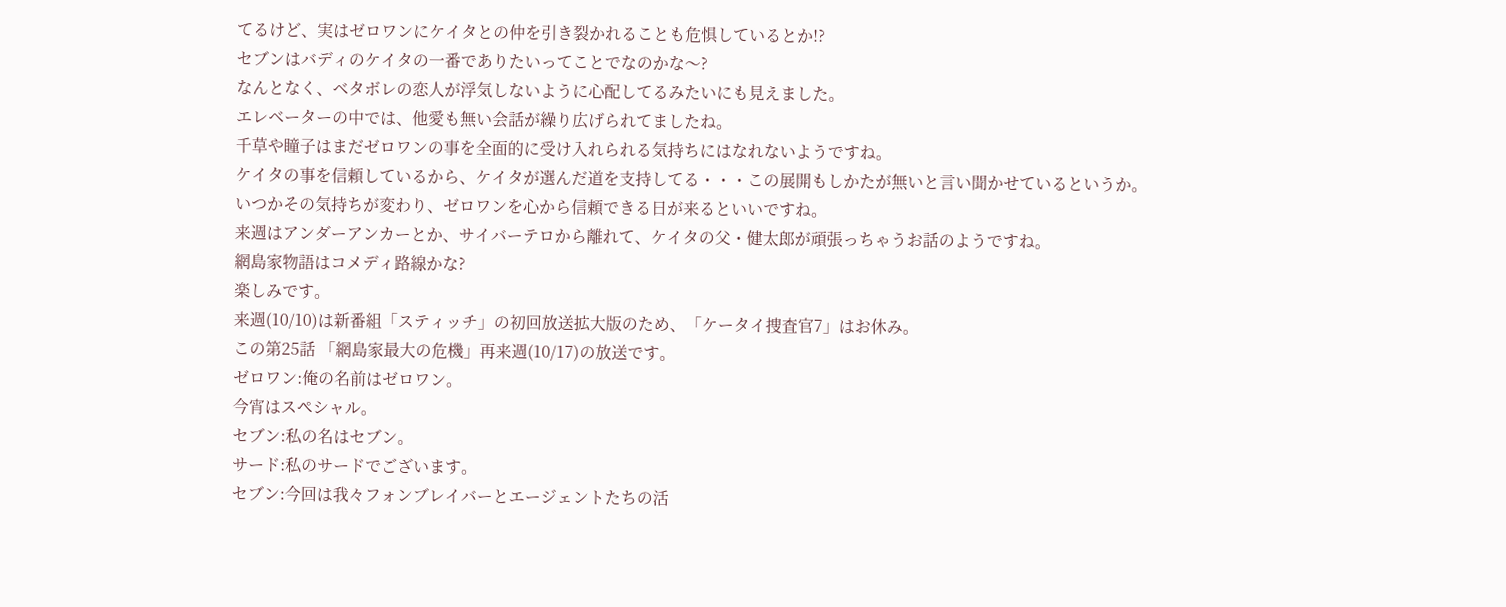てるけど、実はゼロワンにケイタとの仲を引き裂かれることも危惧しているとか!?
セブンはバディのケイタの一番でありたいってことでなのかな〜?
なんとなく、ベタボレの恋人が浮気しないように心配してるみたいにも見えました。
エレベーターの中では、他愛も無い会話が繰り広げられてましたね。
千草や瞳子はまだゼロワンの事を全面的に受け入れられる気持ちにはなれないようですね。
ケイタの事を信頼しているから、ケイタが選んだ道を支持してる・・・この展開もしかたが無いと言い聞かせているというか。
いつかその気持ちが変わり、ゼロワンを心から信頼できる日が来るといいですね。
来週はアンダーアンカーとか、サイバーテロから離れて、ケイタの父・健太郎が頑張っちゃうお話のようですね。
網島家物語はコメディ路線かな?
楽しみです。
来週(10/10)は新番組「スティッチ」の初回放送拡大版のため、「ケータイ捜査官7」はお休み。
この第25話 「網島家最大の危機」再来週(10/17)の放送です。
ゼロワン:俺の名前はゼロワン。
今宵はスペシャル。
セブン:私の名はセブン。
サード:私のサードでございます。
セブン:今回は我々フォンブレイバーとエージェントたちの活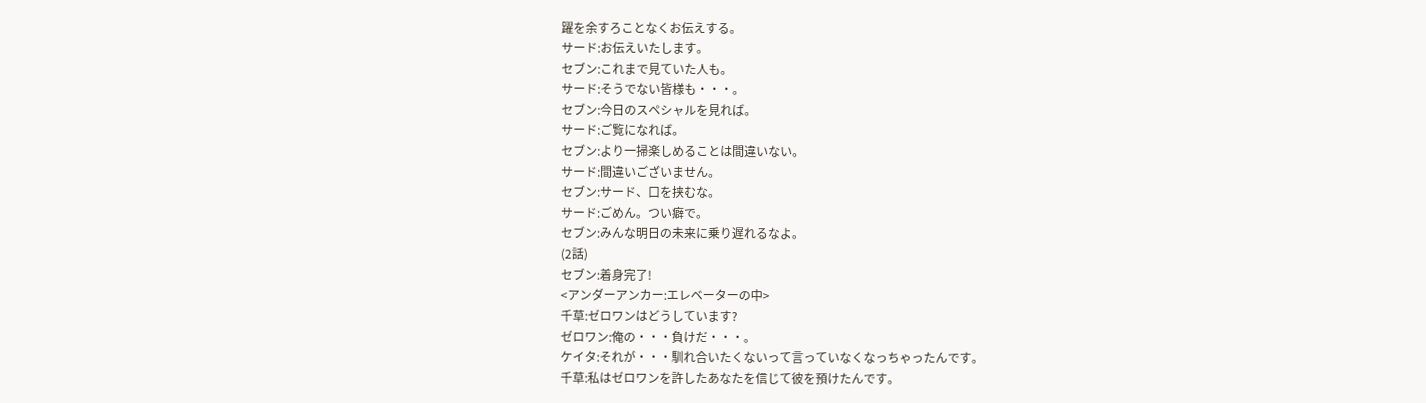躍を余すろことなくお伝えする。
サード:お伝えいたします。
セブン:これまで見ていた人も。
サード:そうでない皆様も・・・。
セブン:今日のスペシャルを見れば。
サード:ご覧になれば。
セブン:より一掃楽しめることは間違いない。
サード:間違いございません。
セブン:サード、口を挟むな。
サード:ごめん。つい癖で。
セブン:みんな明日の未来に乗り遅れるなよ。
(2話)
セブン:着身完了!
<アンダーアンカー:エレベーターの中>
千草:ゼロワンはどうしています?
ゼロワン:俺の・・・負けだ・・・。
ケイタ:それが・・・馴れ合いたくないって言っていなくなっちゃったんです。
千草:私はゼロワンを許したあなたを信じて彼を預けたんです。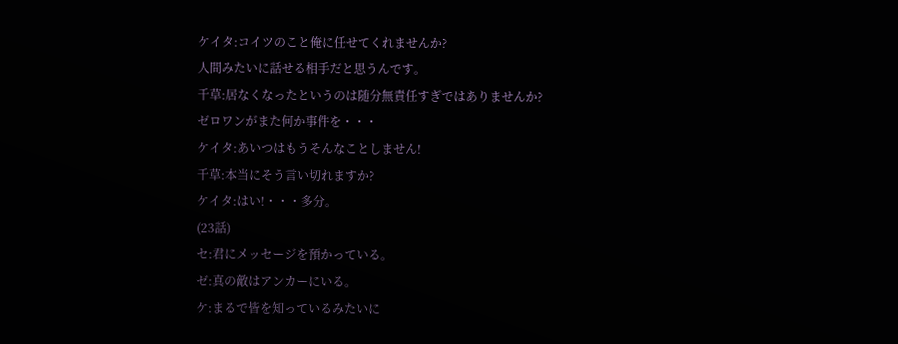ケイタ:コイツのこと俺に任せてくれませんか?
人間みたいに話せる相手だと思うんです。
千草:居なくなったというのは随分無責任すぎではありませんか?
ゼロワンがまた何か事件を・・・
ケイタ:あいつはもうそんなことしません!
千草:本当にそう言い切れますか?
ケイタ:はい!・・・多分。
(23話)
セ:君にメッセージを預かっている。
ゼ:真の敵はアンカーにいる。
ケ:まるで皆を知っているみたいに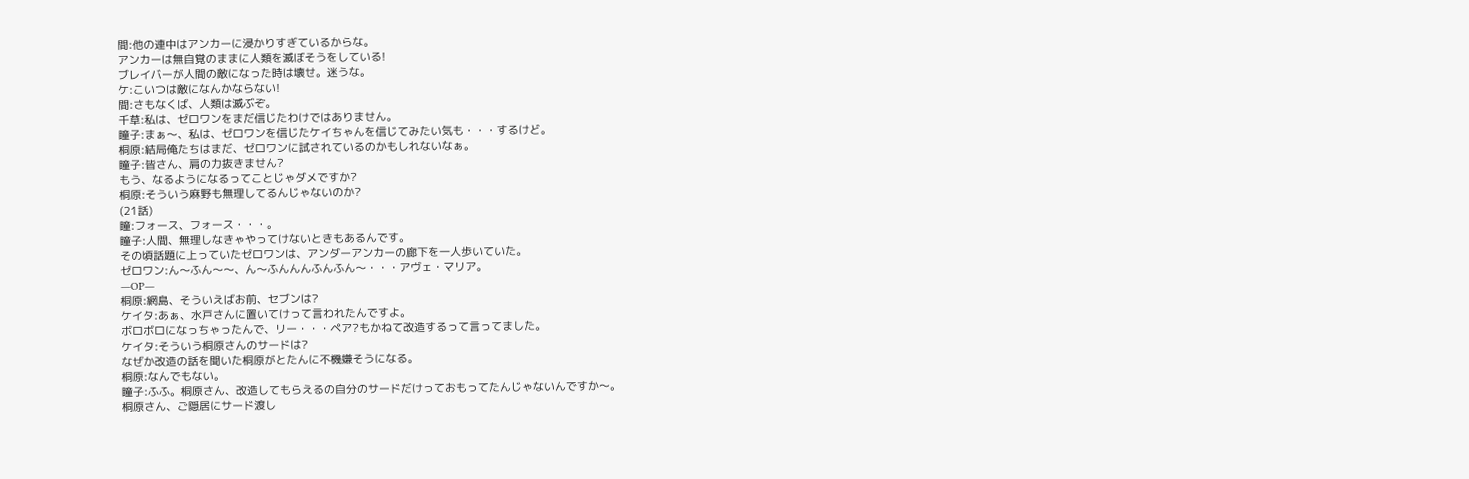間:他の連中はアンカーに浸かりすぎているからな。
アンカーは無自覚のままに人類を滅ぼそうをしている!
ブレイバーが人間の敵になった時は壊せ。迷うな。
ケ:こいつは敵になんかならない!
間:さもなくば、人類は滅ぶぞ。
千草:私は、ゼロワンをまだ信じたわけではありません。
瞳子:まぁ〜、私は、ゼロワンを信じたケイちゃんを信じてみたい気も・・・するけど。
桐原:結局俺たちはまだ、ゼロワンに試されているのかもしれないなぁ。
瞳子:皆さん、肩の力抜きません?
もう、なるようになるってことじゃダメですか?
桐原:そういう麻野も無理してるんじゃないのか?
(21話)
瞳:フォース、フォース・・・。
瞳子:人間、無理しなきゃやってけないときもあるんです。
その頃話題に上っていたゼロワンは、アンダーアンカーの廊下を一人歩いていた。
ゼロワン:ん〜ふん〜〜、ん〜ふんんんふんふん〜・・・アヴェ・マリア。
―OP―
桐原:網島、そういえばお前、セブンは?
ケイタ:あぁ、水戸さんに置いてけって言われたんですよ。
ボロボロになっちゃったんで、リー・・・ペア?もかねて改造するって言ってました。
ケイタ:そういう桐原さんのサードは?
なぜか改造の話を聞いた桐原がとたんに不機嫌そうになる。
桐原:なんでもない。
瞳子:ふふ。桐原さん、改造してもらえるの自分のサードだけっておもってたんじゃないんですか〜。
桐原さん、ご隠居にサード渡し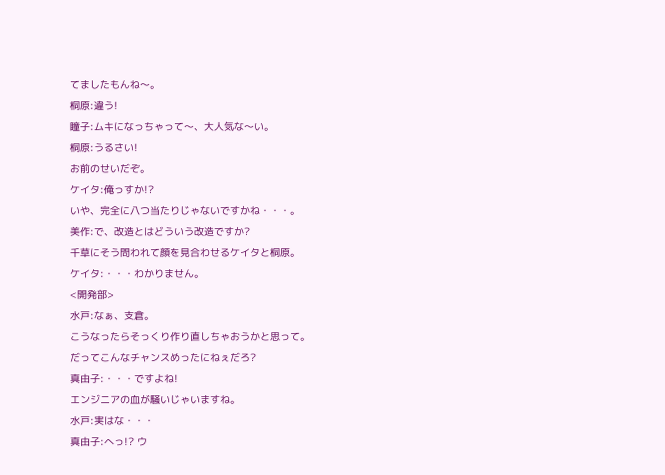てましたもんね〜。
桐原:違う!
瞳子:ムキになっちゃって〜、大人気な〜い。
桐原:うるさい!
お前のせいだぞ。
ケイタ:俺っすか!?
いや、完全に八つ当たりじゃないですかね・・・。
美作:で、改造とはどういう改造ですか?
千草にそう問われて顔を見合わせるケイタと桐原。
ケイタ:・・・わかりません。
<開発部>
水戸:なぁ、支倉。
こうなったらそっくり作り直しちゃおうかと思って。
だってこんなチャンスめったにねぇだろ?
真由子:・・・ですよね!
エンジニアの血が騒いじゃいますね。
水戸:実はな・・・
真由子:へっ!? ウ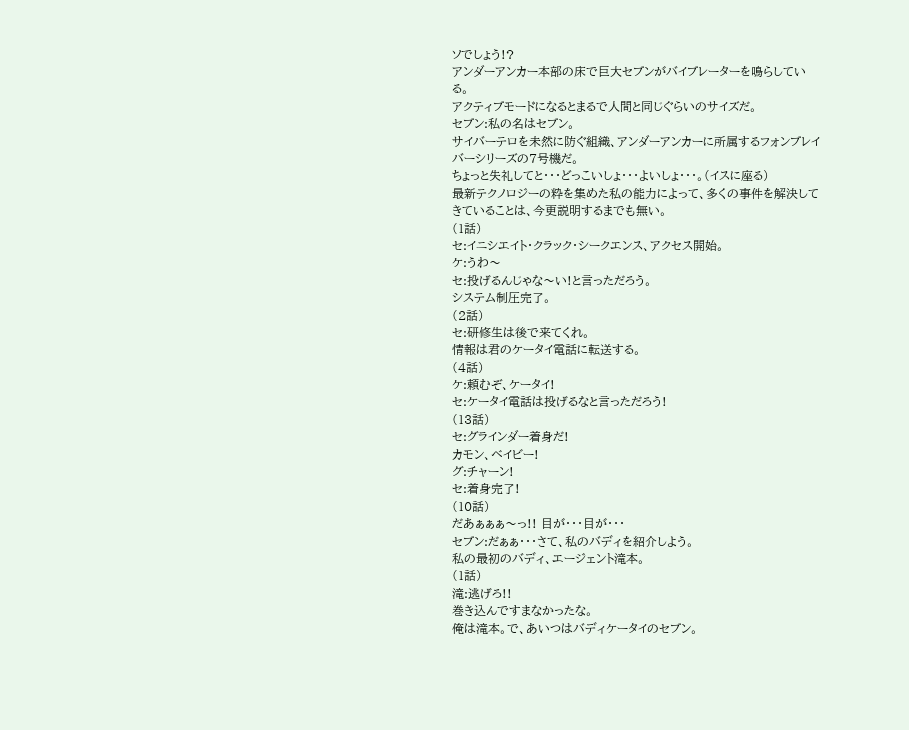ソでしょう!?
アンダーアンカー本部の床で巨大セブンがバイブレーターを鳴らしている。
アクティブモードになるとまるで人間と同じぐらいのサイズだ。
セブン:私の名はセブン。
サイバーテロを未然に防ぐ組織、アンダーアンカーに所属するフォンブレイバーシリーズの7号機だ。
ちょっと失礼してと・・・どっこいしょ・・・よいしょ・・・。(イスに座る)
最新テクノロジーの粋を集めた私の能力によって、多くの事件を解決してきていることは、今更説明するまでも無い。
(1話)
セ:イニシエイト・クラック・シークエンス、アクセス開始。
ケ:うわ〜
セ:投げるんじゃな〜い!と言っただろう。
システム制圧完了。
(2話)
セ:研修生は後で来てくれ。
情報は君のケータイ電話に転送する。
(4話)
ケ:頼むぞ、ケータイ!
セ:ケータイ電話は投げるなと言っただろう!
(13話)
セ:グラインダー着身だ!
カモン、ベイビー!
グ:チャーン!
セ:着身完了!
(10話)
だあぁぁぁ〜っ!! 目が・・・目が・・・
セブン:だぁぁ・・・さて、私のバディを紹介しよう。
私の最初のバディ、エージェント滝本。
(1話)
滝:逃げろ!!
巻き込んですまなかったな。
俺は滝本。で、あいつはバディケータイのセブン。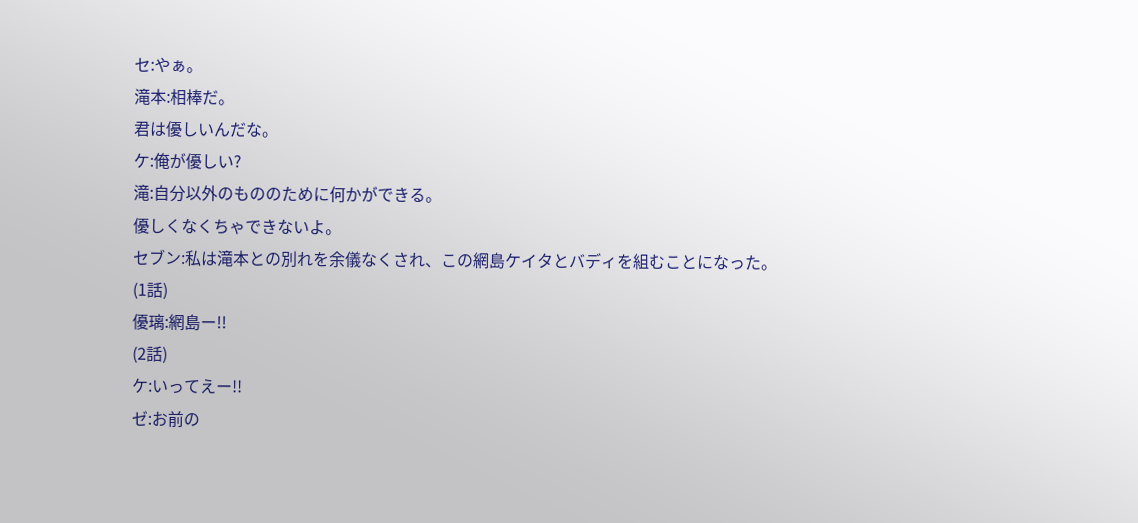セ:やぁ。
滝本:相棒だ。
君は優しいんだな。
ケ:俺が優しい?
滝:自分以外のもののために何かができる。
優しくなくちゃできないよ。
セブン:私は滝本との別れを余儀なくされ、この網島ケイタとバディを組むことになった。
(1話)
優璃:網島ー!!
(2話)
ケ:いってえー!!
ゼ:お前の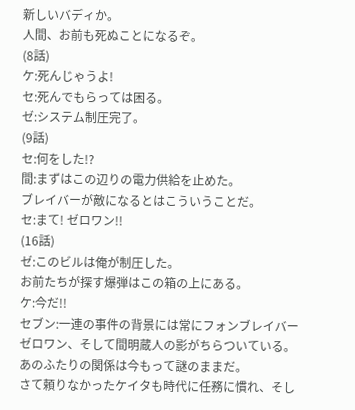新しいバディか。
人間、お前も死ぬことになるぞ。
(8話)
ケ:死んじゃうよ!
セ:死んでもらっては困る。
ゼ:システム制圧完了。
(9話)
セ:何をした!?
間:まずはこの辺りの電力供給を止めた。
ブレイバーが敵になるとはこういうことだ。
セ:まて! ゼロワン!!
(16話)
ゼ:このビルは俺が制圧した。
お前たちが探す爆弾はこの箱の上にある。
ケ:今だ!!
セブン:一連の事件の背景には常にフォンブレイバーゼロワン、そして間明蔵人の影がちらついている。
あのふたりの関係は今もって謎のままだ。
さて頼りなかったケイタも時代に任務に慣れ、そし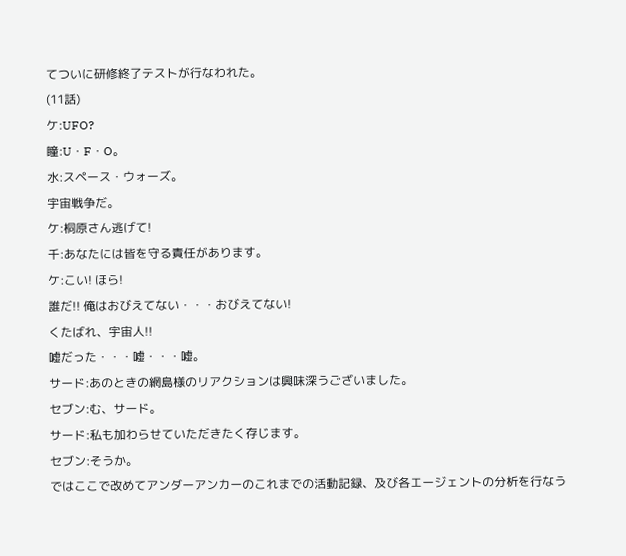てついに研修終了テストが行なわれた。
(11話)
ケ:UFO?
瞳:U・F・O。
水:スペース・ウォーズ。
宇宙戦争だ。
ケ:桐原さん逃げて!
千:あなたには皆を守る責任があります。
ケ:こい! ほら!
誰だ!! 俺はおびえてない・・・おびえてない!
くたばれ、宇宙人!!
嘘だった・・・嘘・・・嘘。
サード:あのときの網島様のリアクションは興味深うございました。
セブン:む、サード。
サード:私も加わらせていただきたく存じます。
セブン:そうか。
ではここで改めてアンダーアンカーのこれまでの活動記録、及び各エージェントの分析を行なう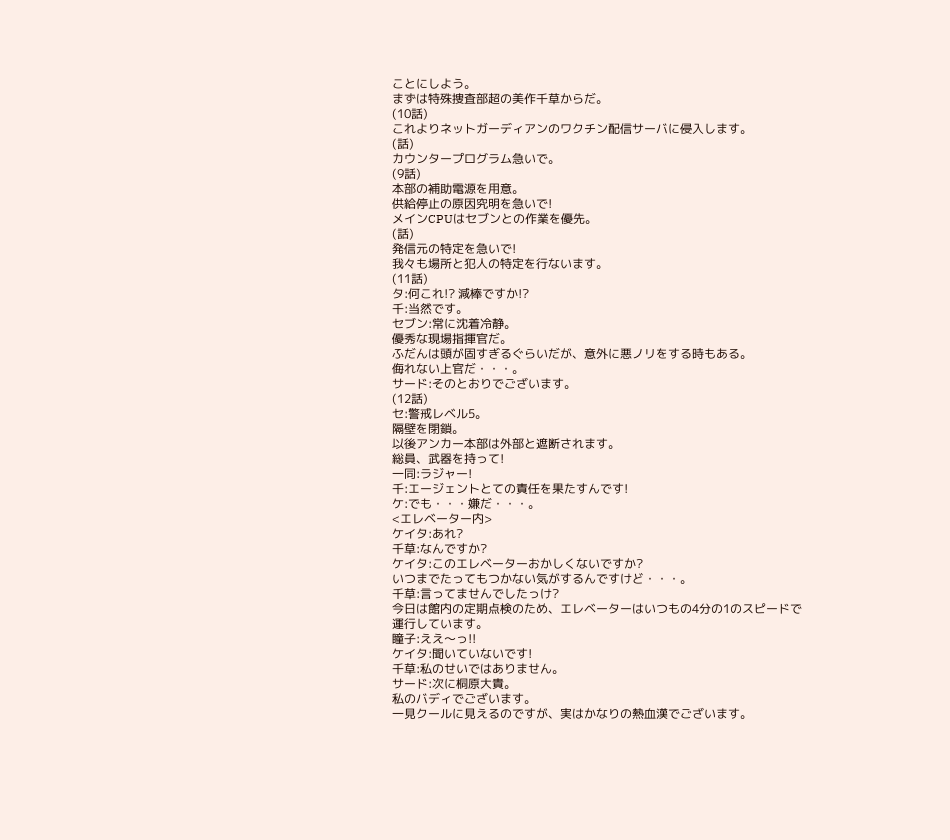ことにしよう。
まずは特殊捜査部超の美作千草からだ。
(10話)
これよりネットガーディアンのワクチン配信サーバに侵入します。
(話)
カウンタープログラム急いで。
(9話)
本部の補助電源を用意。
供給停止の原因究明を急いで!
メインCPUはセブンとの作業を優先。
(話)
発信元の特定を急いで!
我々も場所と犯人の特定を行ないます。
(11話)
タ:何これ!? 減棒ですか!?
千:当然です。
セブン:常に沈着冷静。
優秀な現場指揮官だ。
ふだんは頭が固すぎるぐらいだが、意外に悪ノリをする時もある。
侮れない上官だ・・・。
サード:そのとおりでございます。
(12話)
セ:警戒レベル5。
隔壁を閉鎖。
以後アンカー本部は外部と遮断されます。
総員、武器を持って!
一同:ラジャー!
千:エージェントとての責任を果たすんです!
ケ:でも・・・嫌だ・・・。
<エレベーター内>
ケイタ:あれ?
千草:なんですか?
ケイタ:このエレベーターおかしくないですか?
いつまでたってもつかない気がするんですけど・・・。
千草:言ってませんでしたっけ?
今日は館内の定期点検のため、エレベーターはいつもの4分の1のスピードで運行しています。
瞳子:ええ〜っ!!
ケイタ:聞いていないです!
千草:私のせいではありません。
サード:次に桐原大貴。
私のバディでございます。
一見クールに見えるのですが、実はかなりの熱血漢でございます。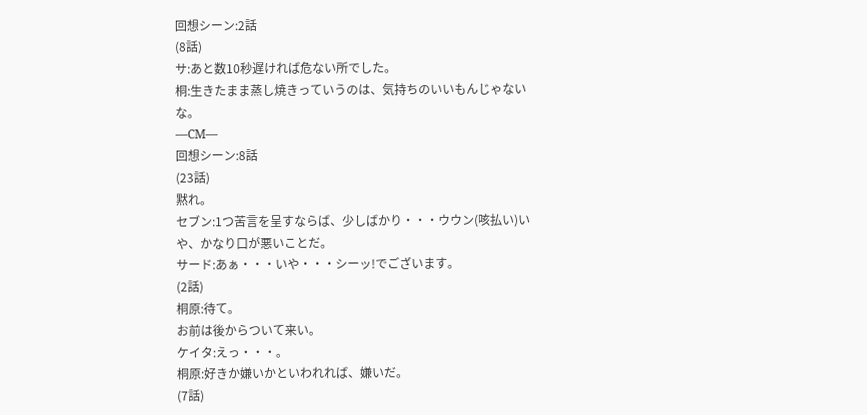回想シーン:2話
(8話)
サ:あと数10秒遅ければ危ない所でした。
桐:生きたまま蒸し焼きっていうのは、気持ちのいいもんじゃないな。
―CM―
回想シーン:8話
(23話)
黙れ。
セブン:1つ苦言を呈すならば、少しばかり・・・ウウン(咳払い)いや、かなり口が悪いことだ。
サード:あぁ・・・いや・・・シーッ!でございます。
(2話)
桐原:待て。
お前は後からついて来い。
ケイタ:えっ・・・。
桐原:好きか嫌いかといわれれば、嫌いだ。
(7話)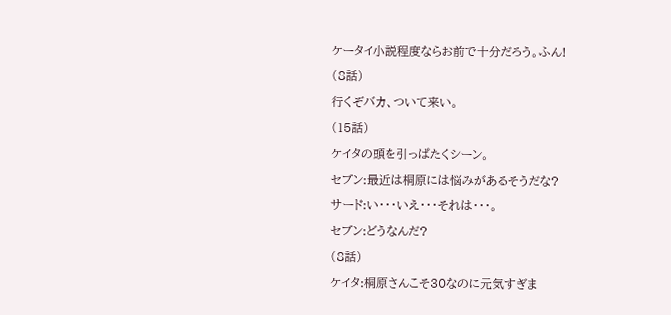ケータイ小説程度ならお前で十分だろう。ふん!
(8話)
行くぞバカ、ついて来い。
(15話)
ケイタの頭を引っぱたくシーン。
セブン:最近は桐原には悩みがあるそうだな?
サード:い・・・いえ・・・それは・・・。
セブン:どうなんだ?
(8話)
ケイタ:桐原さんこそ30なのに元気すぎま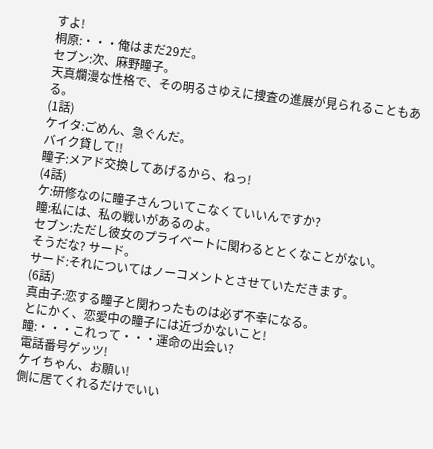すよ!
桐原:・・・俺はまだ29だ。
セブン:次、麻野瞳子。
天真爛漫な性格で、その明るさゆえに捜査の進展が見られることもある。
(1話)
ケイタ:ごめん、急ぐんだ。
バイク貸して!!
瞳子:メアド交換してあげるから、ねっ!
(4話)
ケ:研修なのに瞳子さんついてこなくていいんですか?
瞳:私には、私の戦いがあるのよ。
セブン:ただし彼女のプライベートに関わるととくなことがない。
そうだな? サード。
サード:それについてはノーコメントとさせていただきます。
(6話)
真由子:恋する瞳子と関わったものは必ず不幸になる。
とにかく、恋愛中の瞳子には近づかないこと!
瞳:・・・これって・・・運命の出会い?
電話番号ゲッツ!
ケイちゃん、お願い!
側に居てくれるだけでいい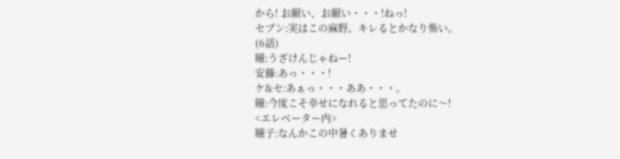から! お願い、お願い・・・!ねっ!
セブン:実はこの麻野。キレるとかなり怖い。
(6話)
瞳:うざけんじゃねー!
安藤:あっ・・・!
ケ&セ:あぁっ・・・ああ・・・。
瞳:今度こそ幸せになれると思ってたのに〜!
<エレベーター内>
瞳子:なんかこの中暑くありませ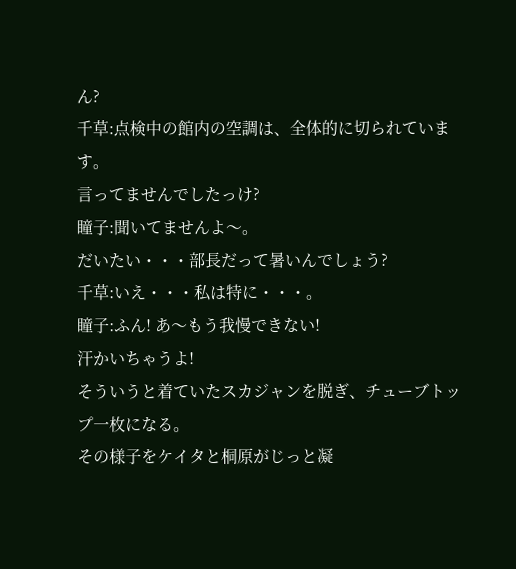ん?
千草:点検中の館内の空調は、全体的に切られています。
言ってませんでしたっけ?
瞳子:聞いてませんよ〜。
だいたい・・・部長だって暑いんでしょう?
千草:いえ・・・私は特に・・・。
瞳子:ふん! あ〜もう我慢できない!
汗かいちゃうよ!
そういうと着ていたスカジャンを脱ぎ、チューブトップ一枚になる。
その様子をケイタと桐原がじっと凝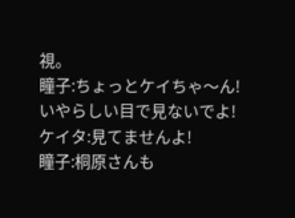視。
瞳子:ちょっとケイちゃ〜ん!
いやらしい目で見ないでよ!
ケイタ:見てませんよ!
瞳子:桐原さんも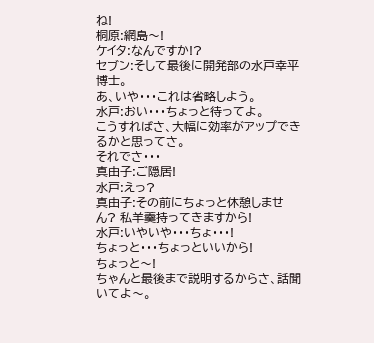ね!
桐原:網島〜!
ケイタ:なんですか!?
セブン:そして最後に開発部の水戸幸平博士。
あ、いや・・・これは省略しよう。
水戸:おい・・・ちょっと待ってよ。
こうすればさ、大幅に効率がアップできるかと思ってさ。
それでさ・・・
真由子:ご隠居!
水戸:えっ?
真由子:その前にちょっと休憩しません? 私羊羹持ってきますから!
水戸:いやいや・・・ちょ・・・!
ちょっと・・・ちょっといいから!
ちょっと〜!
ちゃんと最後まで説明するからさ、話聞いてよ〜。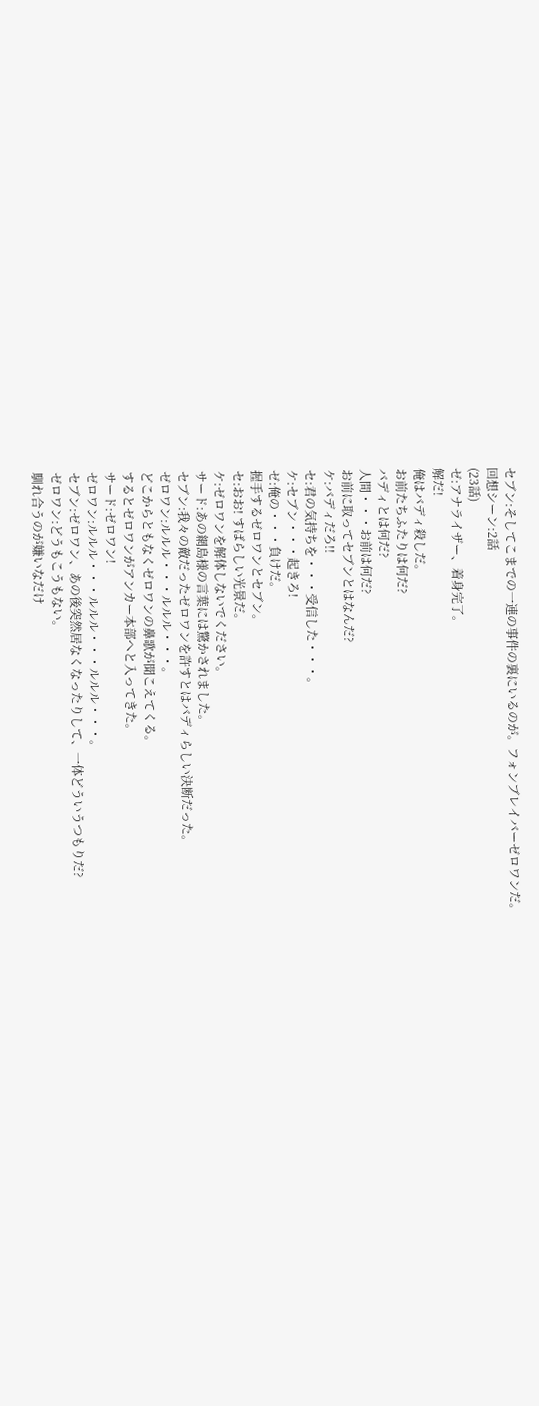セブン:そしてこまでの一連の事件の裏にいるのが。フォンブレイバーゼロワンだ。
回想シーン:2話
(23話)
ゼ:アナライザー、着身完了。
解だ!
俺はバディ殺しだ。
お前たちふたりは何だ?
バディとは何だ?
人間・・・お前は何だ?
お前に取ってセブンとはなんだ?
ケ:バディだろ!!
セ:君の気持ちを・・・受信した・・・。
ケ:セブン・・・起きろ!
ゼ:俺の・・・負けだ。
握手するゼロワンとセブン。
セ:おお! すばらしい光景だ。
ケ:ゼロワンを解体しないでください。
サード:あの網島様の言葉には驚かされました。
セブン:我々の敵だったゼロワンを許すとはバディらしい決断だった。
ゼロワン:ルルル・・・ルルル・・・。
どこからともなくゼロワンの鼻歌が聞こえてくる。
するとゼロワンがアンカー本部へと入ってきた。
サード:ゼロワン!
ゼロワン:ルルル・・・ルルル・・・ルルル・・・。
セブン:ゼロワン、あの後突然居なくなったりして、一体どういうつもりだ?
ゼロワン:どうもこうもない。
馴れ合うのが嫌いなだけ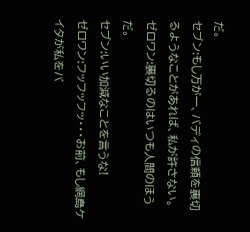だ。
セブン:もし万が一、バディの信頼を裏切るようなことがあれば、私が許さない。
ゼロワン:裏切るのはいつも人間のほうだ。
セブン:いい加減なことを言うな!
ゼロワン:フッフッフッ・・・お前、もし網島ケイタが私をバ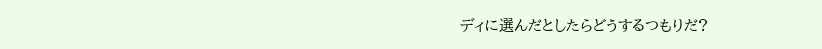ディに選んだとしたらどうするつもりだ?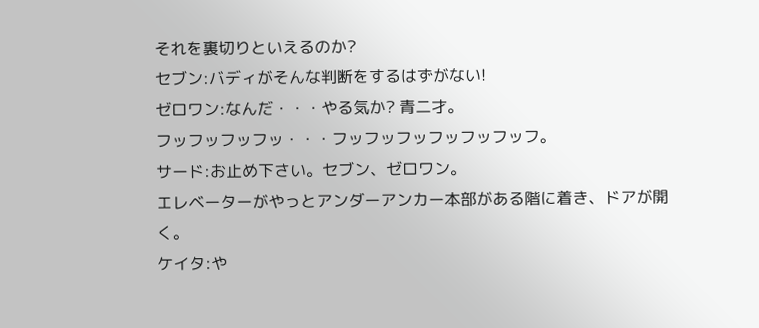それを裏切りといえるのか?
セブン:バディがそんな判断をするはずがない!
ゼロワン:なんだ・・・やる気か? 青二才。
フッフッフッフッ・・・フッフッフッフッフッフッフ。
サード:お止め下さい。セブン、ゼロワン。
エレベーターがやっとアンダーアンカー本部がある階に着き、ドアが開く。
ケイタ:や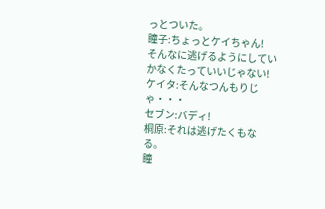っとついた。
瞳子:ちょっとケイちゃん!
そんなに逃げるようにしていかなくたっていいじゃない!
ケイタ:そんなつんもりじゃ・・・
セブン:バディ!
桐原:それは逃げたくもなる。
瞳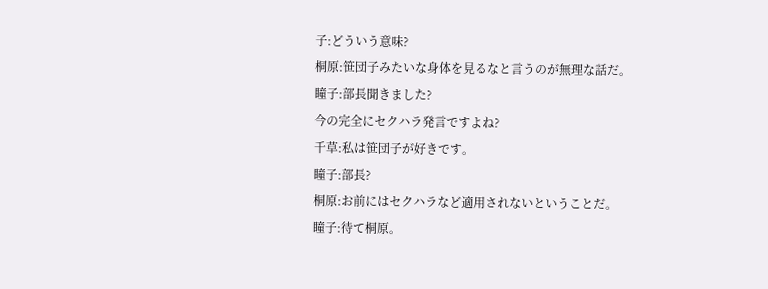子:どういう意味?
桐原:笹団子みたいな身体を見るなと言うのが無理な話だ。
瞳子:部長聞きました?
今の完全にセクハラ発言ですよね?
千草:私は笹団子が好きです。
瞳子:部長?
桐原:お前にはセクハラなど適用されないということだ。
瞳子:待て桐原。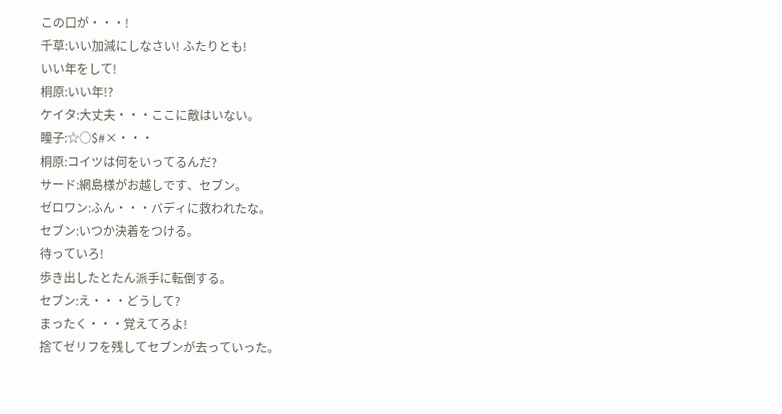この口が・・・!
千草:いい加減にしなさい! ふたりとも!
いい年をして!
桐原:いい年!?
ケイタ:大丈夫・・・ここに敵はいない。
瞳子:☆○$#×・・・
桐原:コイツは何をいってるんだ?
サード:網島様がお越しです、セブン。
ゼロワン:ふん・・・バディに救われたな。
セブン:いつか決着をつける。
待っていろ!
歩き出したとたん派手に転倒する。
セブン:え・・・どうして?
まったく・・・覚えてろよ!
捨てゼリフを残してセブンが去っていった。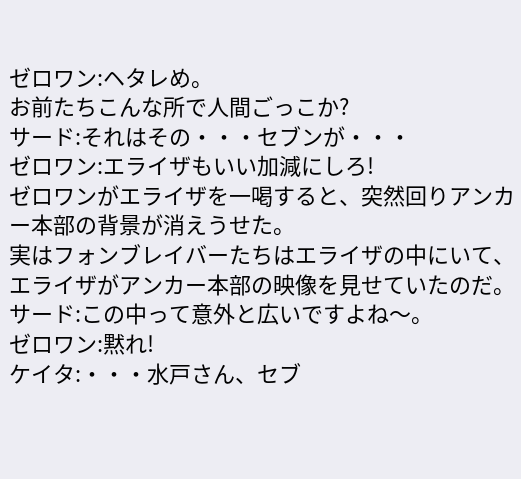ゼロワン:ヘタレめ。
お前たちこんな所で人間ごっこか?
サード:それはその・・・セブンが・・・
ゼロワン:エライザもいい加減にしろ!
ゼロワンがエライザを一喝すると、突然回りアンカー本部の背景が消えうせた。
実はフォンブレイバーたちはエライザの中にいて、エライザがアンカー本部の映像を見せていたのだ。
サード:この中って意外と広いですよね〜。
ゼロワン:黙れ!
ケイタ:・・・水戸さん、セブ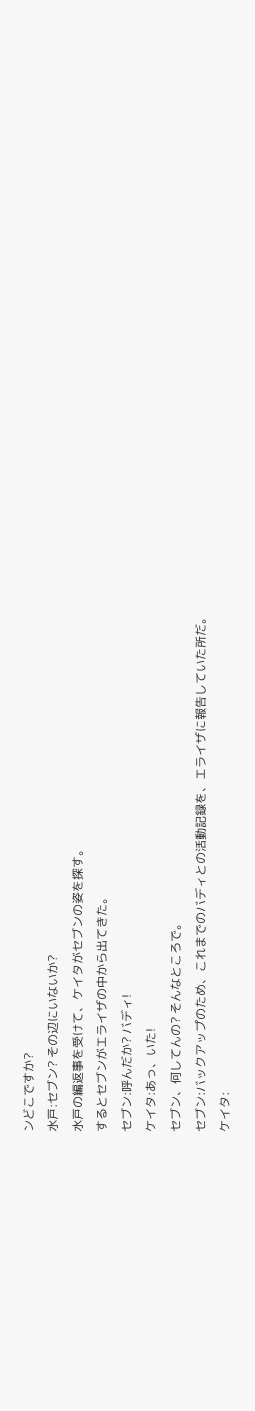ンどこですか?
水戸:セブン? その辺にいないか?
水戸の編返事を受けて、ケイタがセブンの姿を探す。
するとセブンがエライザの中から出てきた。
セブン:呼んだか? バディ!
ケイタ:あっ、いた!
セブン、何してんの? そんなところで。
セブン:バックアップのため、これまでのバディとの活動記録を、エライザに報告していた所だ。
ケイタ: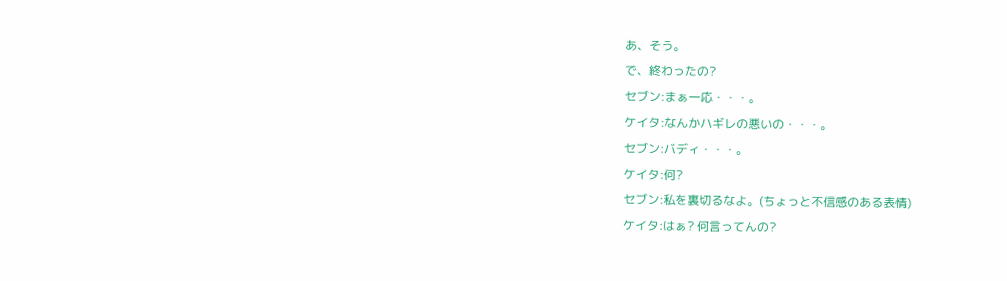あ、そう。
で、終わったの?
セブン:まぁ一応・・・。
ケイタ:なんかハギレの悪いの・・・。
セブン:バディ・・・。
ケイタ:何?
セブン:私を裏切るなよ。(ちょっと不信感のある表情)
ケイタ:はぁ? 何言ってんの?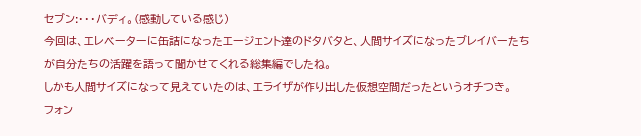セブン:・・・バディ。(感動している感じ)
今回は、エレベーターに缶詰になったエージェント達のドタバタと、人間サイズになったブレイバーたちが自分たちの活躍を語って聞かせてくれる総集編でしたね。
しかも人間サイズになって見えていたのは、エライザが作り出した仮想空間だったというオチつき。
フォン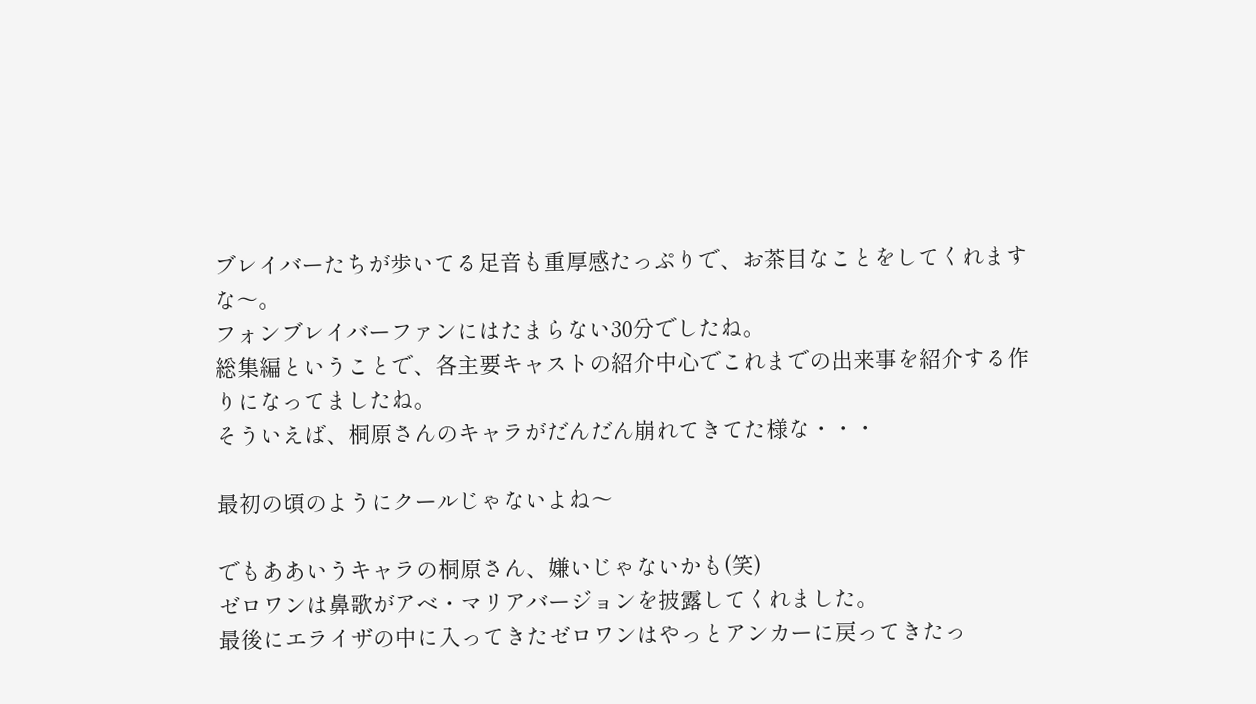ブレイバーたちが歩いてる足音も重厚感たっぷりで、お茶目なことをしてくれますな〜。
フォンブレイバーファンにはたまらない30分でしたね。
総集編ということで、各主要キャストの紹介中心でこれまでの出来事を紹介する作りになってましたね。
そういえば、桐原さんのキャラがだんだん崩れてきてた様な・・・

最初の頃のようにクールじゃないよね〜

でもああいうキャラの桐原さん、嫌いじゃないかも(笑)
ゼロワンは鼻歌がアベ・マリアバージョンを披露してくれました。
最後にエライザの中に入ってきたゼロワンはやっとアンカーに戻ってきたっ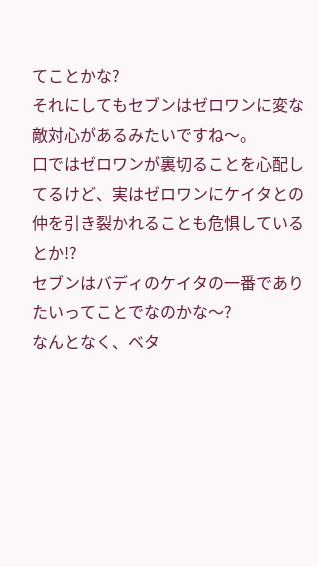てことかな?
それにしてもセブンはゼロワンに変な敵対心があるみたいですね〜。
口ではゼロワンが裏切ることを心配してるけど、実はゼロワンにケイタとの仲を引き裂かれることも危惧しているとか!?
セブンはバディのケイタの一番でありたいってことでなのかな〜?
なんとなく、ベタ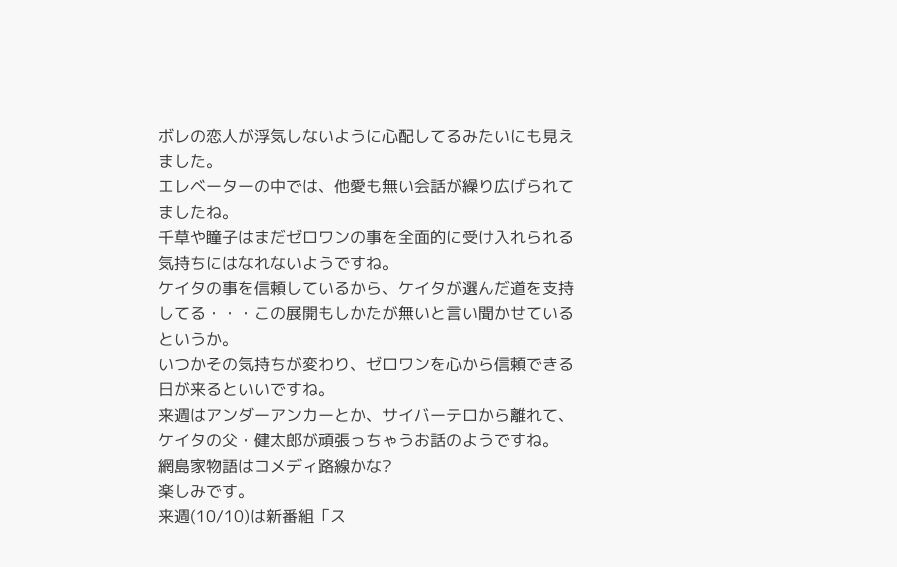ボレの恋人が浮気しないように心配してるみたいにも見えました。
エレベーターの中では、他愛も無い会話が繰り広げられてましたね。
千草や瞳子はまだゼロワンの事を全面的に受け入れられる気持ちにはなれないようですね。
ケイタの事を信頼しているから、ケイタが選んだ道を支持してる・・・この展開もしかたが無いと言い聞かせているというか。
いつかその気持ちが変わり、ゼロワンを心から信頼できる日が来るといいですね。
来週はアンダーアンカーとか、サイバーテロから離れて、ケイタの父・健太郎が頑張っちゃうお話のようですね。
網島家物語はコメディ路線かな?
楽しみです。
来週(10/10)は新番組「ス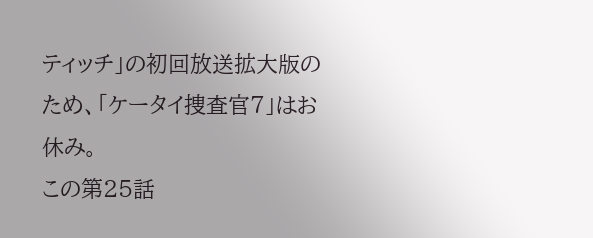ティッチ」の初回放送拡大版のため、「ケータイ捜査官7」はお休み。
この第25話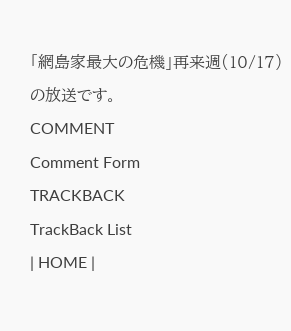「網島家最大の危機」再来週(10/17)の放送です。
COMMENT
Comment Form
TRACKBACK
TrackBack List
| HOME |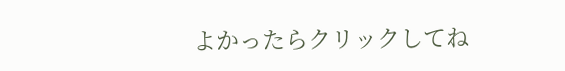よかったらクリックしてね